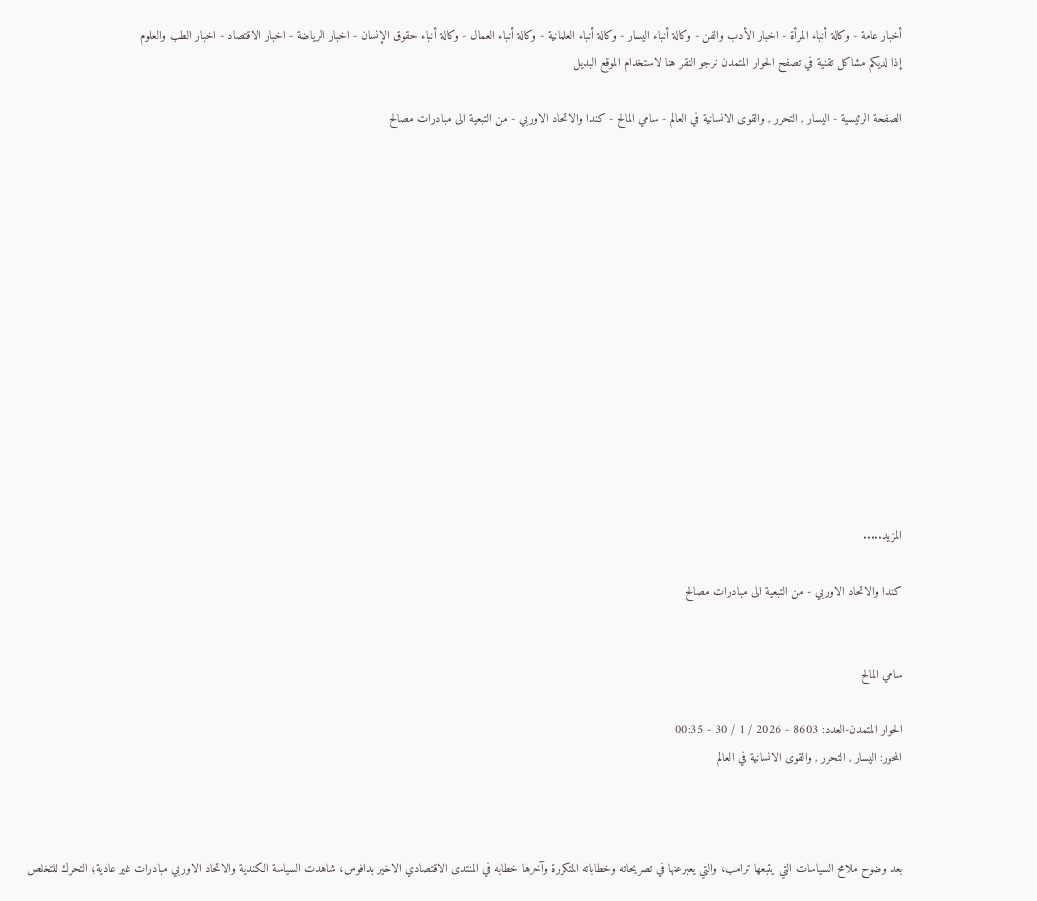أخبار عامة - وكالة أنباء المرأة - اخبار الأدب والفن - وكالة أنباء اليسار - وكالة أنباء العلمانية - وكالة أنباء العمال - وكالة أنباء حقوق الإنسان - اخبار الرياضة - اخبار الاقتصاد - اخبار الطب والعلوم
إذا لديكم مشاكل تقنية في تصفح الحوار المتمدن نرجو النقر هنا لاستخدام الموقع البديل

الصفحة الرئيسية - اليسار , التحرر , والقوى الانسانية في العالم - سامي المالح - كندا والاتحاد الاوربي - من التبعية الى مبادرات مصالح














المزيد.....

كندا والاتحاد الاوربي - من التبعية الى مبادرات مصالح


سامي المالح

الحوار المتمدن-العدد: 8603 - 2026 / 1 / 30 - 00:35
المحور: اليسار , التحرر , والقوى الانسانية في العالم



بعد وضوح ملامح السياسات التي يتبعها ترامب، والتي يعبرعنها في تصريحاته وخطاباته المتكررة وآخرها خطابه في المنتدى الاقتصادي الاخير بدافوس، شاهدت السياسة الكندية والاتحاد الاوربي مبادرات غير عادية؛ التحرك للتخلص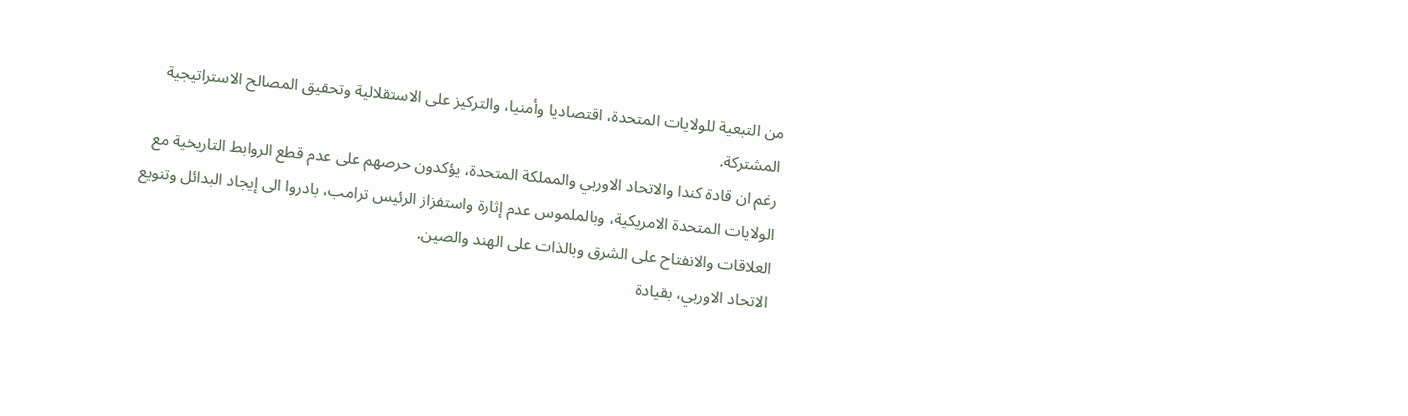من التبعية للولايات المتحدة، اقتصاديا وأمنيا، والتركيز على الاستقلالية وتحقيق المصالح الاستراتيجية المشتركة.
رغم ان قادة كندا والاتحاد الاوربي والمملكة المتحدة، يؤكدون حرصهم على عدم قطع الروابط التاريخية مع الولايات المتحدة الامريكية، وبالملموس عدم إثارة واستفزاز الرئيس ترامب، بادروا الى إيجاد البدائل وتنويع العلاقات والانفتاح على الشرق وبالذات على الهند والصين.
الاتحاد الاوربي، بقيادة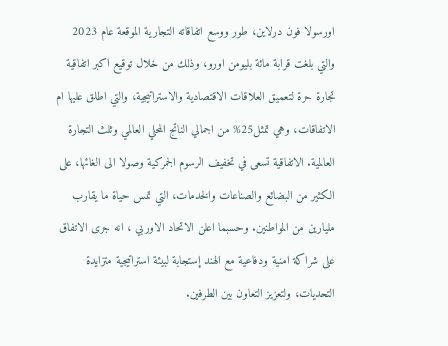اورسولا فون درلاين، طور ووسع اتفاقاته التجارية الموقعة عام 2023 والتي بلغت قرابة مائة بليومن اورو، وذلك من خلال توقيع اكبر اتفاقية تجارة حرة لتعميق العلاقات الاقتصادية والاستراتيجية، والتي اطلق عليها ام الاتفاقات، وهي تمثل25% من اجمالي الناتج المحلي العالمي وثلث التجارة العالمية. الاتفاقية تسعى في تخفيف الرسوم الجمركية وصولا الى الغائها، على الكثير من البضائع والصناعات والخدمات، التي تمس حياة ما يقارب مليارين من المواطنين. وحسبما اعلن الاتحاد الاوربي ، انه جرى الاتفاق على شراكة امنية ودفاعية مع الهند إستجابة لبيئة استراتيجية متزايدة التحديات، ولتعزيز التعاون بين الطرفين.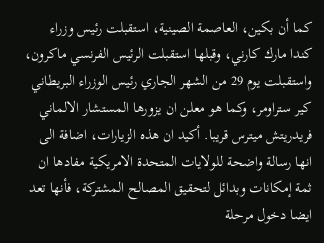كما أن بكين، العاصمة الصينية، استقبلت رئيس وزراء كندا مارك كارني، وقبلها استقبلت الرئيس الفرنسي ماكرون، واستقبلت يوم 29 من الشهر الجاري رئيس الوزراء البريطاني كير ستراومر، وكما هو معلن ان يزورها المستشار الالماني فريدريتش ميترس قريبا. أكيد ان هذه الزيارات، اضافة الى انها رسالة واضحة للولايات المتحدة الامريكية مفادها ان ثمة إمكانات وبدائل لتحقيق المصالح المشتركة، فأنها تعد ايضا دخول مرحلة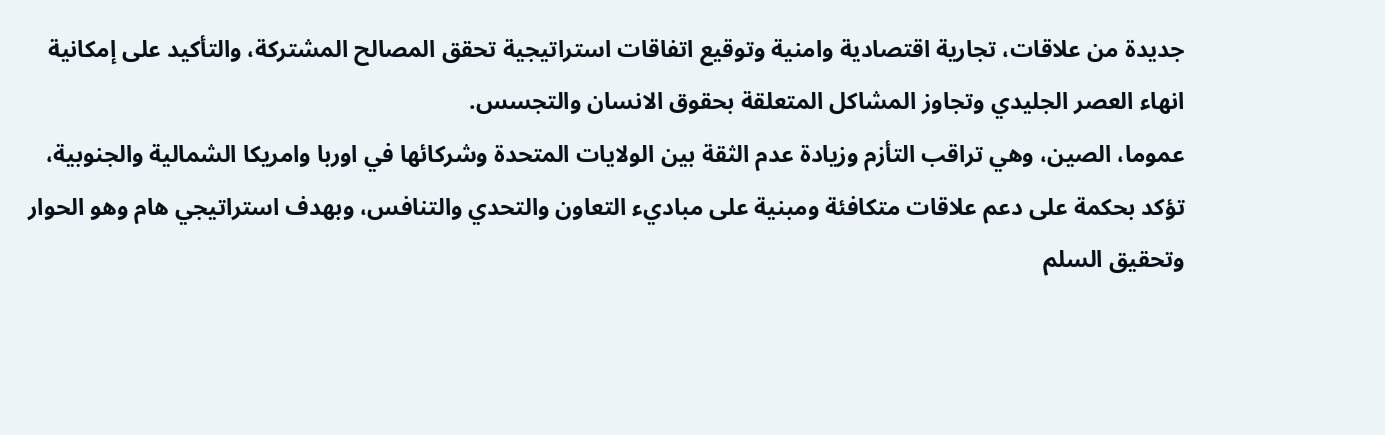جديدة من علاقات، تجارية اقتصادية وامنية وتوقيع اتفاقات استراتيجية تحقق المصالح المشتركة، والتأكيد على إمكانية انهاء العصر الجليدي وتجاوز المشاكل المتعلقة بحقوق الانسان والتجسس.
عموما، الصين، وهي تراقب التأزم وزيادة عدم الثقة بين الولايات المتحدة وشركائها في اوربا وامريكا الشمالية والجنوبية، تؤكد بحكمة على دعم علاقات متكافئة ومبنية على مباديء التعاون والتحدي والتنافس، وبهدف استراتيجي هام وهو الحوار وتحقيق السلم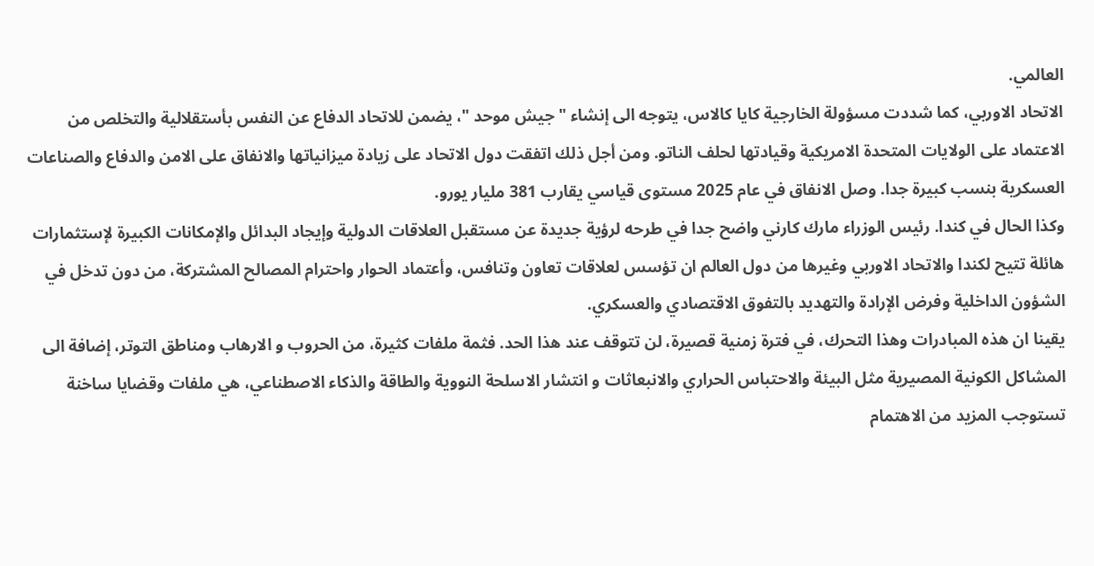العالمي.
الاتحاد الاوربي، كما شددت مسؤولة الخارجية كايا كالاس، يتوجه الى إنشاء "جيش موحد "، يضمن للاتحاد الدفاع عن النفس بأستقلالية والتخلص من الاعتماد على الولايات المتحدة الامريكية وقيادتها لحلف الناتو. ومن أجل ذلك اتفقت دول الاتحاد على زيادة ميزانياتها والانفاق على الامن والدفاع والصناعات العسكرية بنسب كبيرة جدا. وصل الانفاق في عام 2025 مستوى قياسي يقارب 381 مليار يورو.
وكذا الحال في كندا. رئيس الوزراء مارك كارني واضح جدا في طرحه لرؤية جديدة عن مستقبل العلاقات الدولية وإيجاد البدائل والإمكانات الكبيرة لإستثمارات هائلة تتيح لكندا والاتحاد الاوربي وغيرها من دول العالم ان تؤسس لعلاقات تعاون وتنافس، وأعتماد الحوار واحترام المصالح المشتركة، من دون تدخل في الشؤون الداخلية وفرض الإرادة والتهديد بالتفوق الاقتصادي والعسكري.
يقينا ان هذه المبادرات وهذا التحرك، في فترة زمنية قصيرة، لن تتوقف عند هذا الحد. فثمة ملفات كثيرة، من الحروب و الارهاب ومناطق التوتر، إضافة الى المشاكل الكونية المصيرية مثل البيئة والاحتباس الحراري والانبعاثات و انتشار الاسلحة النووية والطاقة والذكاء الاصطناعي، هي ملفات وقضايا ساخنة تستوجب المزيد من الاهتمام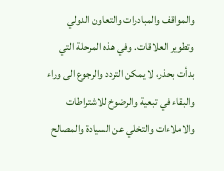والمواقف والمبادرات والتعاون الدولي وتطوير العلاقات. وفي هذه المرحلة التي بدأت بحذر، لا يمكن التردد والرجوع الى وراء والبقاء في تبعية والرضوخ للاشتراطات والاملاءات والتخلي عن السيادة والمصالح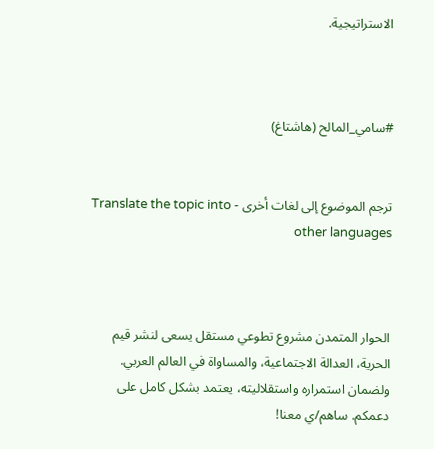الاستراتيجية.



#سامي_المالح (هاشتاغ)


ترجم الموضوع إلى لغات أخرى - Translate the topic into other languages



الحوار المتمدن مشروع تطوعي مستقل يسعى لنشر قيم الحرية، العدالة الاجتماعية، والمساواة في العالم العربي. ولضمان استمراره واستقلاليته، يعتمد بشكل كامل على دعمكم. ساهم/ي معنا!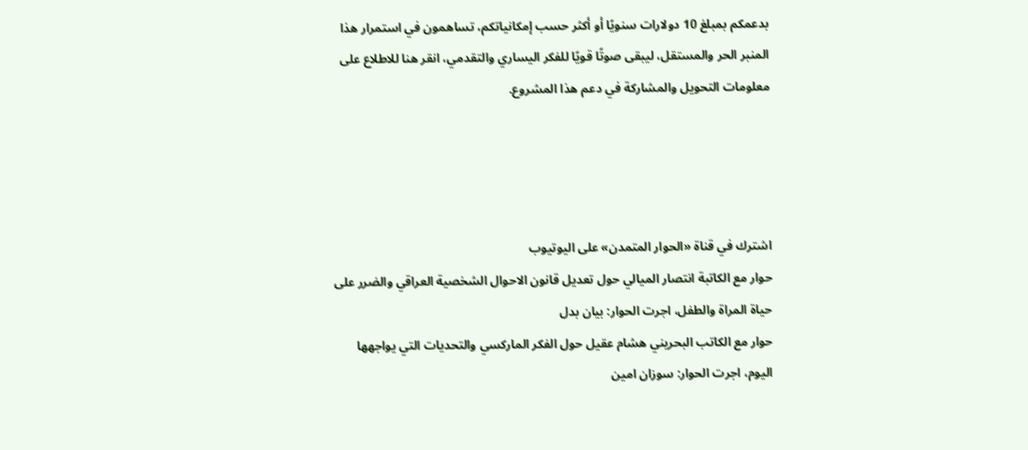بدعمكم بمبلغ 10 دولارات سنويًا أو أكثر حسب إمكانياتكم، تساهمون في استمرار هذا المنبر الحر والمستقل، ليبقى صوتًا قويًا للفكر اليساري والتقدمي، انقر هنا للاطلاع على معلومات التحويل والمشاركة في دعم هذا المشروع.




اشترك في قناة «الحوار المتمدن» على اليوتيوب
حوار مع الكاتبة انتصار الميالي حول تعديل قانون الاحوال الشخصية العراقي والضرر على حياة المراة والطفل، اجرت الحوار: بيان بدل
حوار مع الكاتب البحريني هشام عقيل حول الفكر الماركسي والتحديات التي يواجهها اليوم، اجرت الحوار: سوزان امين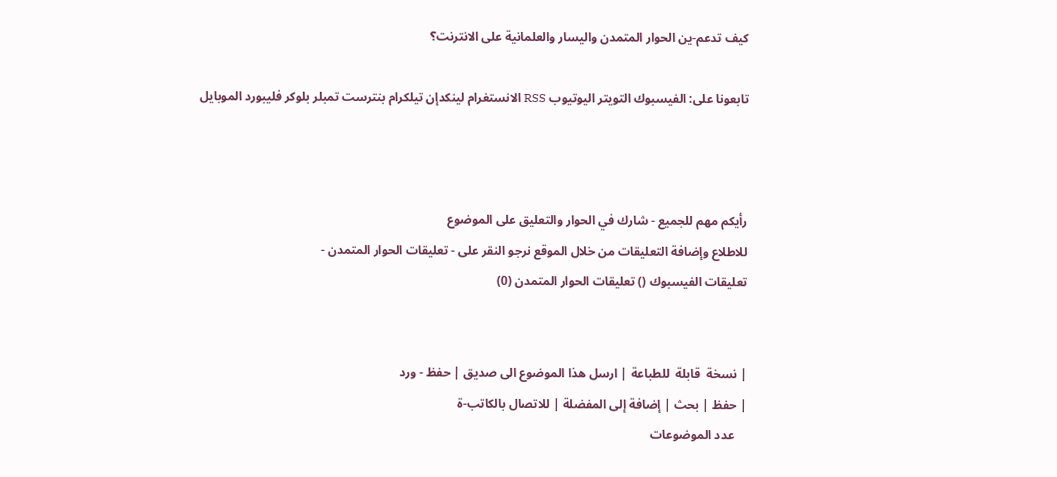كيف تدعم-ين الحوار المتمدن واليسار والعلمانية على الانترنت؟

تابعونا على: الفيسبوك التويتر اليوتيوب RSS الانستغرام لينكدإن تيلكرام بنترست تمبلر بلوكر فليبورد الموبايل



رأيكم مهم للجميع - شارك في الحوار والتعليق على الموضوع
للاطلاع وإضافة التعليقات من خلال الموقع نرجو النقر على - تعليقات الحوار المتمدن -
تعليقات الفيسبوك () تعليقات الحوار المتمدن (0)


| نسخة  قابلة  للطباعة | ارسل هذا الموضوع الى صديق | حفظ - ورد
| حفظ | بحث | إضافة إلى المفضلة | للاتصال بالكاتب-ة
    عدد الموضوعات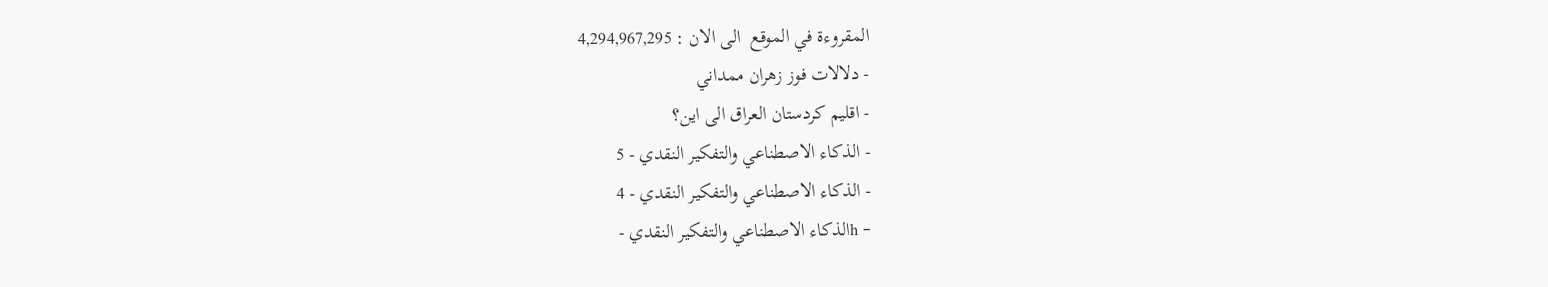المقروءة في الموقع  الى الان : 4,294,967,295
- دلالات فوز زهران ممداني
- اقليم كردستان العراق الى اين؟
- الذكاء الاصطناعي والتفكير النقدي - 5
- الذكاء الاصطناعي والتفكير النقدي - 4
- hالذكاء الاصطناعي والتفكير النقدي -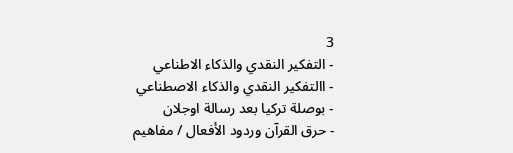3
- التفكير النقدي والذكاء الاطناعي
- االتفكير النقدي والذكاء الاصطناعي
- بوصلة تركيا بعد رسالة اوجلان
- حرق القرآن وردود الأفعال / مفاهيم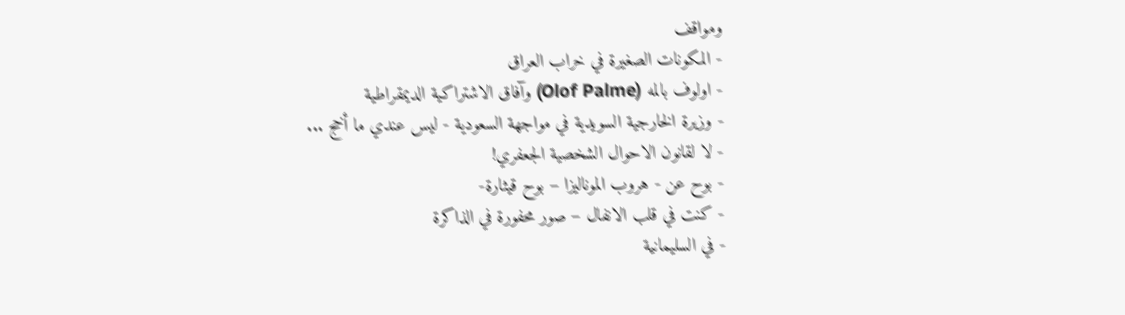ومواقف
- المكونات الصغيرة في خراب العراق
- اولوف بالمه (Olof Palme) وآفاق الاشتراكية الديمقراطية
- وزيرة الخارجية السويدية في مواجهة السعودية - ليس عندي ما أخج ...
- لا لقانون الاحوال الشخصية الجعفري!
- بوح عن - هروب الموناليزا – بوح قيثارة-
- كنت في قلب الانفال – صور محفورة في الذاكرة
- في السليمانية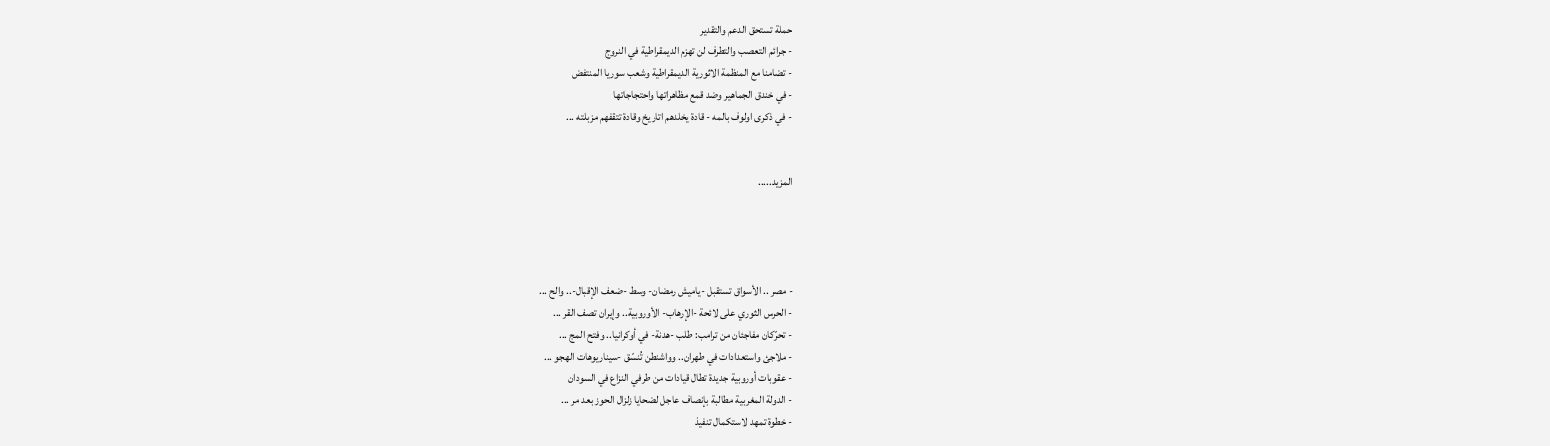حملة تستحق الدعم والتقدير
- جرائم التعصب والتطرف لن تهزم الديمقراطية في النروج
- تضامنا مع المنظمة الاثورية الديمقراطية وشعب سوريا المنتفض
- في خندق الجماهير وضد قمع مظاهراتها واحتجاجاتها
- في ذكرى اولوف بالمه - قادة يخلدهم اتاريخ وقادة تتقفهم مزبلته ...


المزيد.....




- مصر .. الأسواق تستقبل -ياميش رمضان- وسط -ضعف الإقبال-.. والح ...
- الحرس الثوري على لائحة -الإرهاب- الأوروبية.. وإيران تصف القر ...
- تحرّكان مفاجئان من ترامب: طلب -هدنة- في أوكرانيا.. وفتح المج ...
- ملاجئ واستعدادات في طهران.. وواشنطن تُنسّق -سيناريوهات الهجو ...
- عقوبات أوروبية جديدة تطال قيادات من طرفي النزاع في السودان
- الدولة المغربية مطالبة بإنصاف عاجل لضحايا زلزال الحوز بعد مر ...
- خطوة تمهد لاستكمال تنفيذ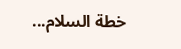خطة السلام...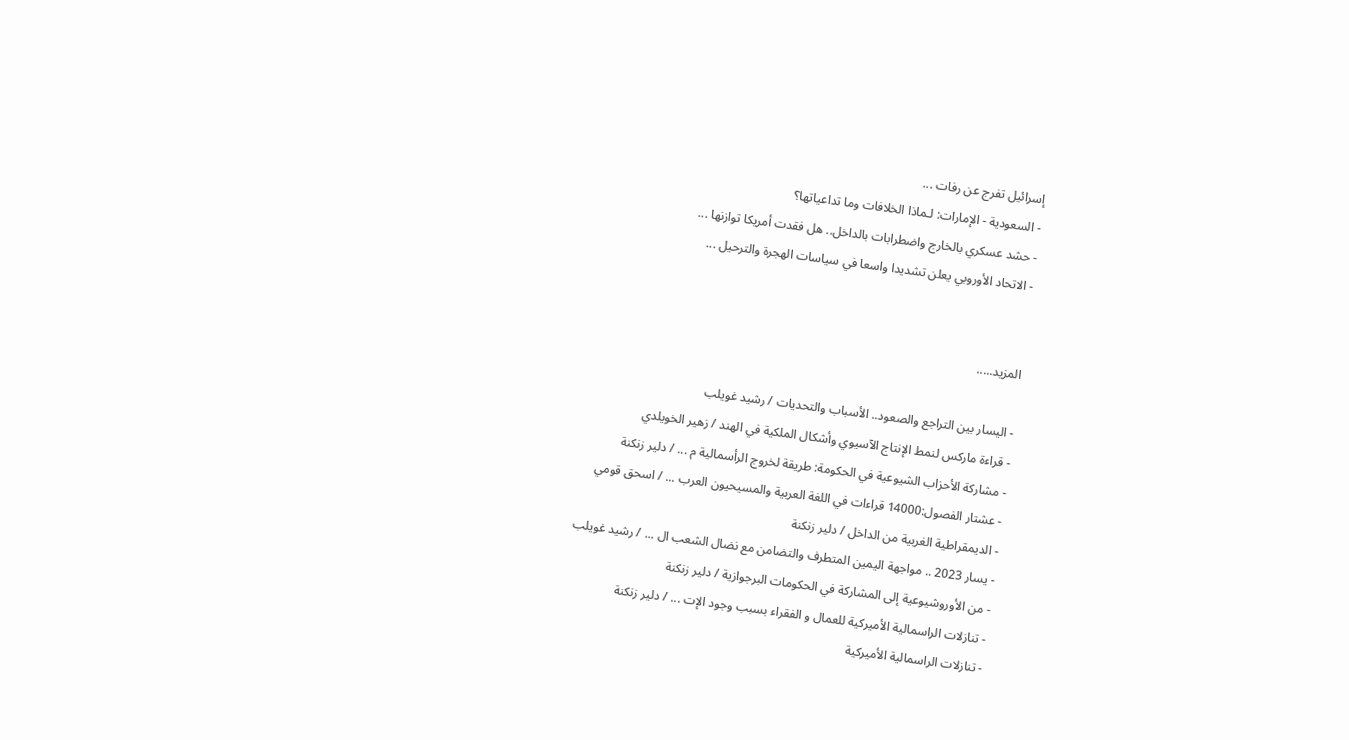إسرائيل تفرج عن رفات ...
- السعودية - الإمارات: لـماذا الخلافات وما تداعياتها؟
- حشد عسكري بالخارج واضطرابات بالداخل.. هل فقدت أمريكا توازنها ...
- الاتحاد الأوروبي يعلن تشديدا واسعا في سياسات الهجرة والترحيل ...


المزيد.....

- اليسار بين التراجع والصعود.. الأسباب والتحديات / رشيد غويلب
- قراءة ماركس لنمط الإنتاج الآسيوي وأشكال الملكية في الهند / زهير الخويلدي
- مشاركة الأحزاب الشيوعية في الحكومة: طريقة لخروج الرأسمالية م ... / دلير زنكنة
- عشتار الفصول:14000 قراءات في اللغة العربية والمسيحيون العرب ... / اسحق قومي
- الديمقراطية الغربية من الداخل / دلير زنكنة
- يسار 2023 .. مواجهة اليمين المتطرف والتضامن مع نضال الشعب ال ... / رشيد غويلب
- من الأوروشيوعية إلى المشاركة في الحكومات البرجوازية / دلير زنكنة
- تنازلات الراسمالية الأميركية للعمال و الفقراء بسبب وجود الإت ... / دلير زنكنة
- تنازلات الراسمالية الأميركية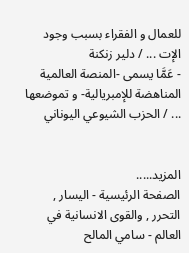للعمال و الفقراء بسبب وجود الإت ... / دلير زنكنة
- عَمَّا يسمى -المنصة العالمية المناهضة للإمبريالية- و تموضعها ... / الحزب الشيوعي اليوناني


المزيد.....
الصفحة الرئيسية - اليسار , التحرر , والقوى الانسانية في العالم - سامي المالح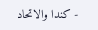- كندا والاتحاد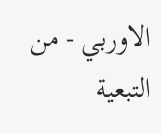الاوربي - من التبعية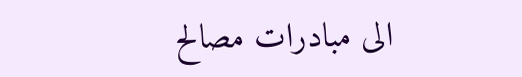الى مبادرات مصالح